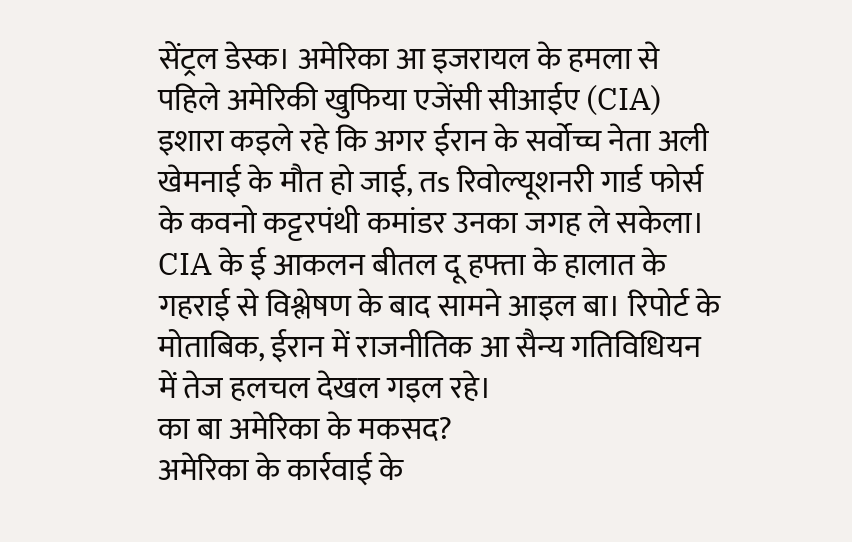सेंट्रल डेस्क। अमेरिका आ इजरायल के हमला से पहिले अमेरिकी खुफिया एजेंसी सीआईए (CIA) इशारा कइले रहे कि अगर ईरान के सर्वोच्च नेता अली खेमनाई के मौत हो जाई, तs रिवोल्यूशनरी गार्ड फोर्स के कवनो कट्टरपंथी कमांडर उनका जगह ले सकेला।
CIA के ई आकलन बीतल दू हफ्ता के हालात के गहराई से विश्लेषण के बाद सामने आइल बा। रिपोर्ट के मोताबिक, ईरान में राजनीतिक आ सैन्य गतिविधियन में तेज हलचल देखल गइल रहे।
का बा अमेरिका के मकसद?
अमेरिका के कार्रवाई के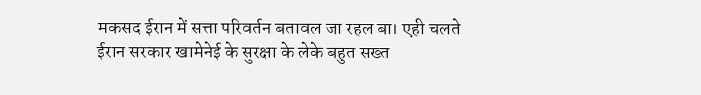मकसद ईरान में सत्ता परिवर्तन बतावल जा रहल बा। एही चलते ईरान सरकार खामेनेई के सुरक्षा के लेके बहुत सख्त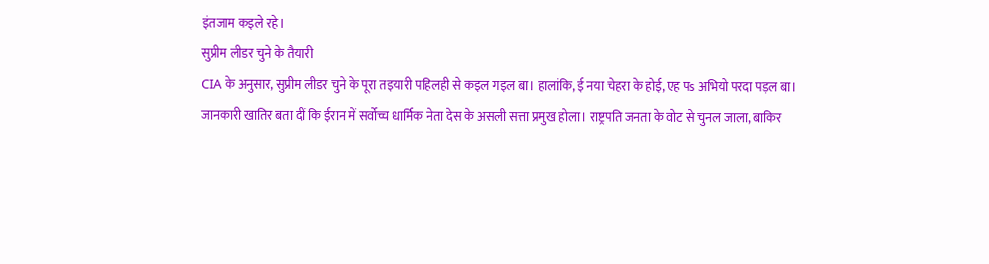इंतजाम कइले रहे।
सुप्रीम लीडर चुने के तैयारी
CIA के अनुसार, सुप्रीम लीडर चुने के पूरा तइयारी पहिलही से कइल गइल बा। हालांकि, ई नया चेहरा के होई, एह पs अभियो परदा पड़ल बा।
जानकारी खातिर बता दीं कि ईरान में सर्वोच्च धार्मिक नेता देस के असली सत्ता प्रमुख होला। राष्ट्रपति जनता के वोट से चुनल जाला, बाकिर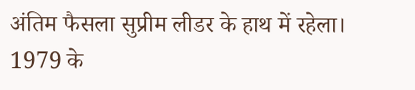अंतिम फैसला सुप्रीम लीडर के हाथ में रहेला।
1979 के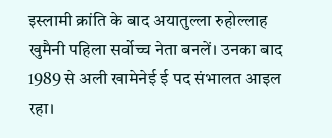इस्लामी क्रांति के बाद अयातुल्ला रुहोल्लाह खुमैनी पहिला सर्वोच्च नेता बनलें। उनका बाद 1989 से अली खामेनेई ई पद संभालत आइल रहा।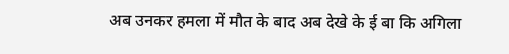अब उनकर हमला में मौत के बाद अब देखे के ई बा कि अगिला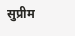सुप्रीम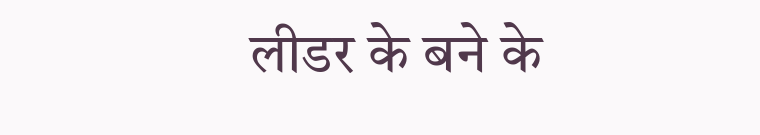लीडर के बने के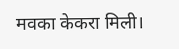मवका केकरा मिली।